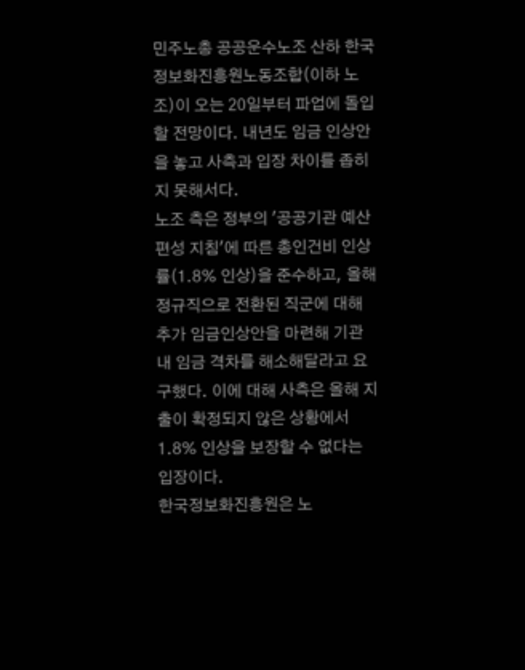민주노총 공공운수노조 산하 한국정보화진흥원노동조합(이하 노조)이 오는 20일부터 파업에 돌입할 전망이다. 내년도 임금 인상안을 놓고 사측과 입장 차이를 좁히지 못해서다.
노조 측은 정부의 '공공기관 예산편성 지침'에 따른 총인건비 인상률(1.8% 인상)을 준수하고, 올해 정규직으로 전환된 직군에 대해 추가 임금인상안을 마련해 기관 내 임금 격차를 해소해달라고 요구했다. 이에 대해 사측은 올해 지출이 확정되지 않은 상황에서 1.8% 인상을 보장할 수 없다는 입장이다.
한국정보화진흥원은 노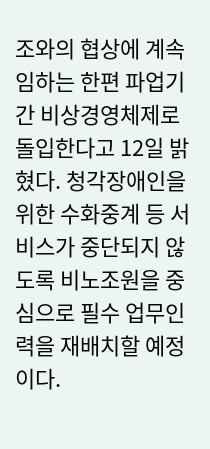조와의 협상에 계속 임하는 한편 파업기간 비상경영체제로 돌입한다고 12일 밝혔다. 청각장애인을 위한 수화중계 등 서비스가 중단되지 않도록 비노조원을 중심으로 필수 업무인력을 재배치할 예정이다.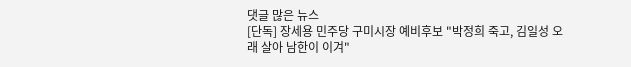댓글 많은 뉴스
[단독] 장세용 민주당 구미시장 예비후보 "박정희 죽고, 김일성 오래 살아 남한이 이겨"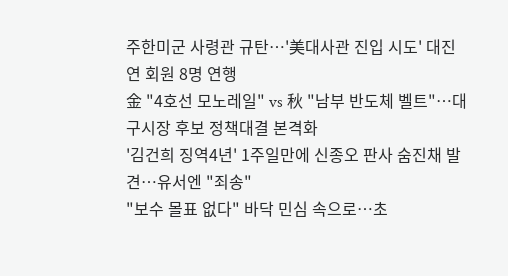주한미군 사령관 규탄…'美대사관 진입 시도' 대진연 회원 8명 연행
金 "4호선 모노레일" vs 秋 "남부 반도체 벨트"…대구시장 후보 정책대결 본격화
'김건희 징역4년' 1주일만에 신종오 판사 숨진채 발견…유서엔 "죄송"
"보수 몰표 없다" 바닥 민심 속으로…초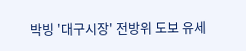박빙 '대구시장' 전방위 도보 유세